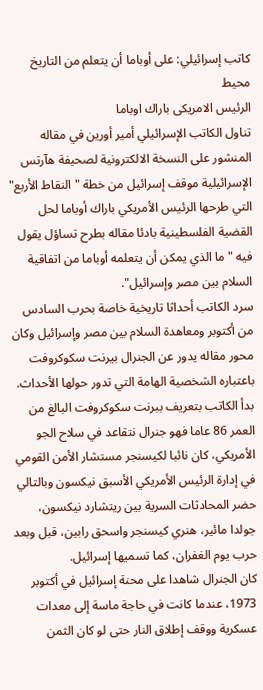كاتب إسرائيلي: على أوباما أن يتعلم من التاريخ
محيط
الرئيس الامريكى باراك اوباما
تناول الكاتب الإسرائيلي أمير أورين في مقاله المنشور على النسخة الالكترونية لصحيفة هآرتس الإسرائيلية موقف إسرائيل من خطة "النقاط الأربع" التي طرحها الرئيس الأمريكي باراك أوباما لحل القضية الفلسطينية بادئا مقاله بطرح تساؤل يقول فيه "ما الذي يمكن أن يتعلمه أوباما من اتفاقية السلام بين مصر وإسرائيل".
سرد الكاتب أحداثا تاريخية خاصة بحرب السادس من أكتوبر ومعاهدة السلام بين مصر وإسرائيل وكان محور مقاله يدور عن الجنرال بيرنت سكوكروفت باعتباره الشخصية الهامة التي تدور حولها الأحداث.
بدأ الكاتب بتعريف ببرنت سكوكروفت البالغ من العمر 86 عاما فهو جنرال نتقاعد في سلاح الجو الأمريكي، كان نائبا لكيسنجر مستشار الأمن القومي في إدارة الرئيس الأمريكي الأسبق نيكسون وبالتالي حضر المحادثات السرية بين ريتشارد نيكسون، جولدا مائير، هنري كيسنجر واسحق رابين، قبل وبعد حرب يوم الغفران، كما تسميها إسرائيل.
كان الجنرال شاهدا على محنة إسرائيل في أكتوبر 1973، عندما كانت في حاجة ماسة إلى معدات عسكرية ووقف إطلاق النار حتى لو كان الثمن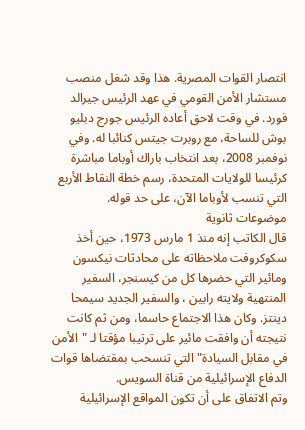انتصار القوات المصرية. هذا وقد شغل منصب مستشار الأمن القومي في عهد الرئيس جيرالد فورد. في وقت لاحق أعاده الرئيس جورج دبليو بوش للساحة، مع روبرت جيتس كنائبا له. وفي نوفمبر 2008، بعد انتخاب باراك أوباما مباشرة كرئيسا للولايات المتحدة، رسم خطة النقاط الأربع التي تنسب لأوباما الآن، على حد قوله.
موضوعات ثانوية
قال الكاتب إنه منذ 1 مارس 1973، حين أخذ سكوكروفت ملاحظاته على محادثات نيكسون ومائير التي حضرها كل من كيسنجر، السفير المنتهية ولايته رابين ، والسفير الجديد سيمحا دينتز. وكان هذا الاجتماع حاسما، ومن ثم كانت نتيجته أن وافقت مائير على ترتيبا مؤقتا لـ "الأمن في مقابل السيادة" التي تنسحب بمقتضاها قوات الدفاع الإسرائيلية من قناة السويس.
وتم الاتفاق على أن تكون المواقع الإسرائيلية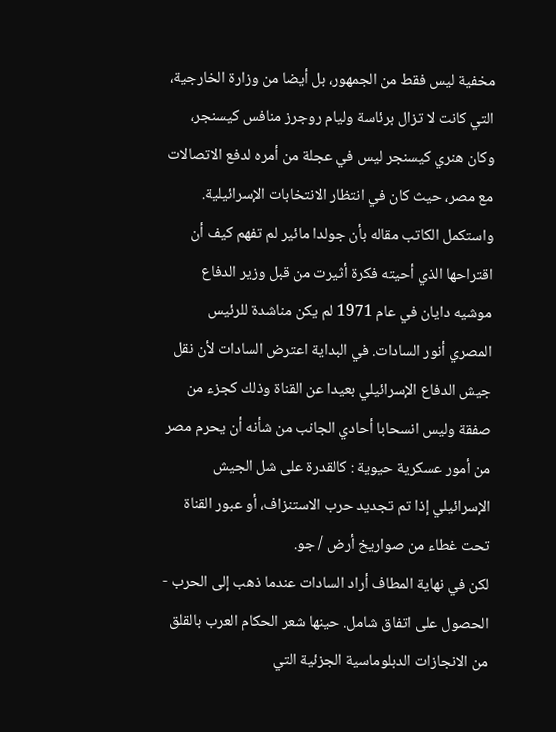مخفية ليس فقط من الجمهور، بل أيضا من وزارة الخارجية، التي كانت لا تزال برئاسة وليام روجرز منافس كيسنجر، وكان هنري كيسنجر ليس في عجلة من أمره لدفع الاتصالات مع مصر، حيث كان في انتظار الانتخابات الإسرائيلية.
واستكمل الكاتب مقاله بأن جولدا مائير لم تفهم كيف أن اقتراحها الذي أحيته فكرة أثيرت من قبل وزير الدفاع موشيه دايان في عام 1971 لم يكن مناشدة للرئيس المصري أنور السادات. في البداية اعترض السادات لأن نقل جيش الدفاع الإسرائيلي بعيدا عن القناة وذلك كجزء من صفقة وليس انسحابا أحادي الجانب من شأنه أن يحرم مصر من أمور عسكرية حيوية : كالقدرة على شل الجيش الإسرائيلي إذا تم تجديد حرب الاستنزاف، أو عبور القناة تحت غطاء من صواريخ أرض / جو.
لكن في نهاية المطاف أراد السادات عندما ذهب إلى الحرب - الحصول على اتفاق شامل. حينها شعر الحكام العرب بالقلق من الانجازات الدبلوماسية الجزئية التي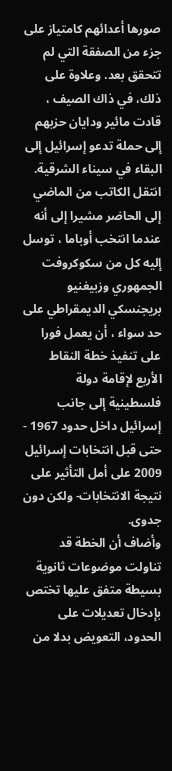صورها أعدائهم كامتياز على جزء من الصفقة التي لم تتحقق بعد. وعلاوة على ذلك، في ذاك الصيف ، قادت مائير ودايان حزبهم إلى حملة تدعو إسرائيل إلى البقاء في سيناء الشرقية.
انتقل الكاتب من الماضي إلى الحاضر مشيرا إلى أنه عندما انتخب أوباما ، توسل إليه كل من سكوكروفت الجمهوري وزبيغنيو بريجنسكي الديمقراطي على حد سواء ، أن يعمل فورا على تنفيذ خطة النقاط الأربع لإقامة دولة فلسطينية إلى جانب إسرائيل داخل حدود 1967 - حتى قبل انتخابات إسرائيل 2009 على أمل التأثير على نتيجة الانتخابات- ولكن دون جدوى.
وأضاف أن الخطة قد تناولت موضوعات ثانوية بسيطة متفق عليها تختص بإدخال تعديلات على الحدود، التعويض بدلا من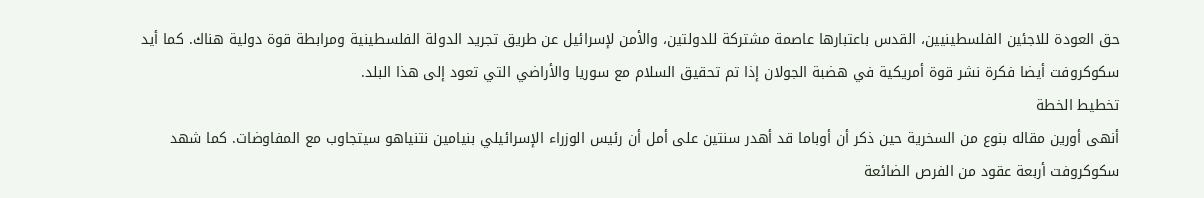حق العودة للاجئين الفلسطينيين، القدس باعتبارها عاصمة مشتركة للدولتين، والأمن لإسرائيل عن طريق تجريد الدولة الفلسطينية ومرابطة قوة دولية هناك. كما أيد سكوكروفت أيضا فكرة نشر قوة أمريكية في هضبة الجولان إذا تم تحقيق السلام مع سوريا والأراضي التي تعود إلى هذا البلد.
تخطيط الخطة
أنهى أورين مقاله بنوع من السخرية حين ذكر أن أوباما قد أهدر سنتين على أمل أن رئيس الوزراء الإسرائيلي بنيامين نتنياهو سيتجاوب مع المفاوضات. كما شهد سكوكروفت أربعة عقود من الفرص الضائعة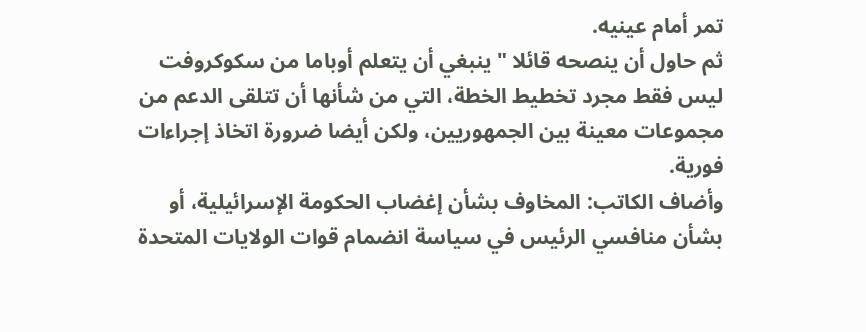تمر أمام عينيه.
ثم حاول أن ينصحه قائلا " ينبغي أن يتعلم أوباما من سكوكروفت ليس فقط مجرد تخطيط الخطة، التي من شأنها أن تتلقى الدعم من مجموعات معينة بين الجمهوريين، ولكن أيضا ضرورة اتخاذ إجراءات فورية.
وأضاف الكاتب: المخاوف بشأن إغضاب الحكومة الإسرائيلية، أو بشأن منافسي الرئيس في سياسة انضمام قوات الولايات المتحدة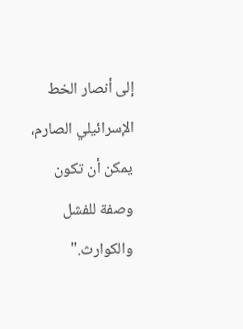إلى أنصار الخط الإسرائيلي الصارم، يمكن أن تكون وصفة للفشل والكوارث."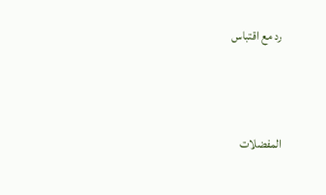رد مع اقتباس



المفضلات